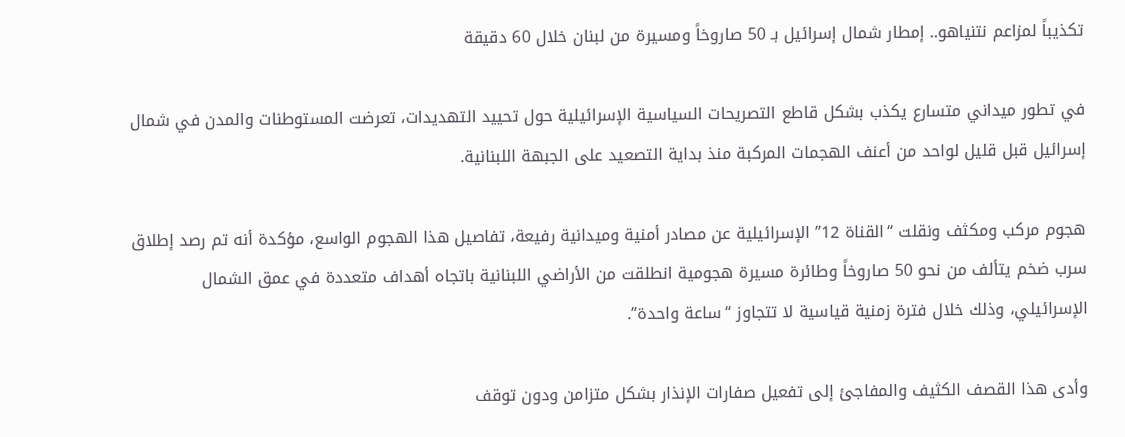تكذيباً لمزاعم نتنياهو.. إمطار شمال إسرائيل بـ 50 صاروخاً ومسيرة من لبنان خلال 60 دقيقة

في تطور ميداني متسارع يكذب بشكل قاطع التصريحات السياسية الإسرائيلية حول تحييد التهديدات، تعرضت المستوطنات والمدن في شمال إسرائيل قبل قليل لواحد من أعنف الهجمات المركبة منذ بداية التصعيد على الجبهة اللبنانية.

هجوم مركب ومكثف ونقلت “القناة 12” الإسرائيلية عن مصادر أمنية وميدانية رفيعة، تفاصيل هذا الهجوم الواسع، مؤكدة أنه تم رصد إطلاق سرب ضخم يتألف من نحو 50 صاروخاً وطائرة مسيرة هجومية انطلقت من الأراضي اللبنانية باتجاه أهداف متعددة في عمق الشمال الإسرائيلي، وذلك خلال فترة زمنية قياسية لا تتجاوز “ساعة واحدة”.

وأدى هذا القصف الكثيف والمفاجئ إلى تفعيل صفارات الإنذار بشكل متزامن ودون توقف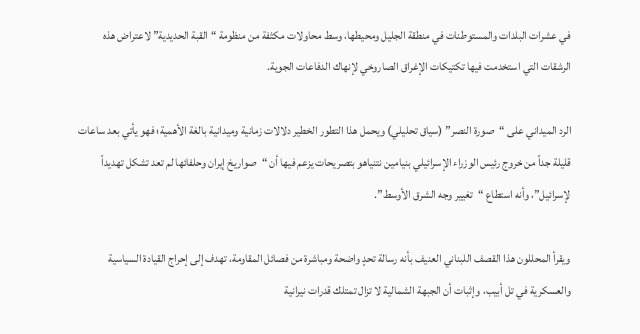في عشرات البلدات والمستوطنات في منطقة الجليل ومحيطها، وسط محاولات مكثفة من منظومة “القبة الحديدية” لاعتراض هذه الرشقات التي استخدمت فيها تكتيكات الإغراق الصاروخي لإنهاك الدفاعات الجوية.

الرد الميداني على “صورة النصر” (سياق تحليلي) ويحمل هذا التطور الخطير دلالات زمانية وميدانية بالغة الأهمية؛ فهو يأتي بعد ساعات قليلة جداً من خروج رئيس الوزراء الإسرائيلي بنيامين نتنياهو بتصريحات يزعم فيها أن “صواريخ إيران وحلفائها لم تعد تشكل تهديداً لإسرائيل”، وأنه استطاع “تغيير وجه الشرق الأوسط”.

ويقرأ المحللون هذا القصف اللبناني العنيف بأنه رسالة تحدٍ واضحة ومباشرة من فصائل المقاومة، تهدف إلى إحراج القيادة السياسية والعسكرية في تل أبيب، وإثبات أن الجبهة الشمالية لا تزال تمتلك قدرات نيرانية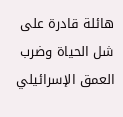هائلة قادرة على شل الحياة وضرب العمق الإسرائيلي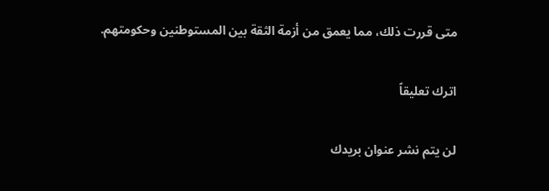متى قررت ذلك، مما يعمق من أزمة الثقة بين المستوطنين وحكومتهم.

اترك تعليقاً

لن يتم نشر عنوان بريدك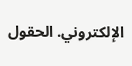الإلكتروني. الحقول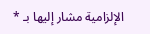الإلزامية مشار إليها بـ *